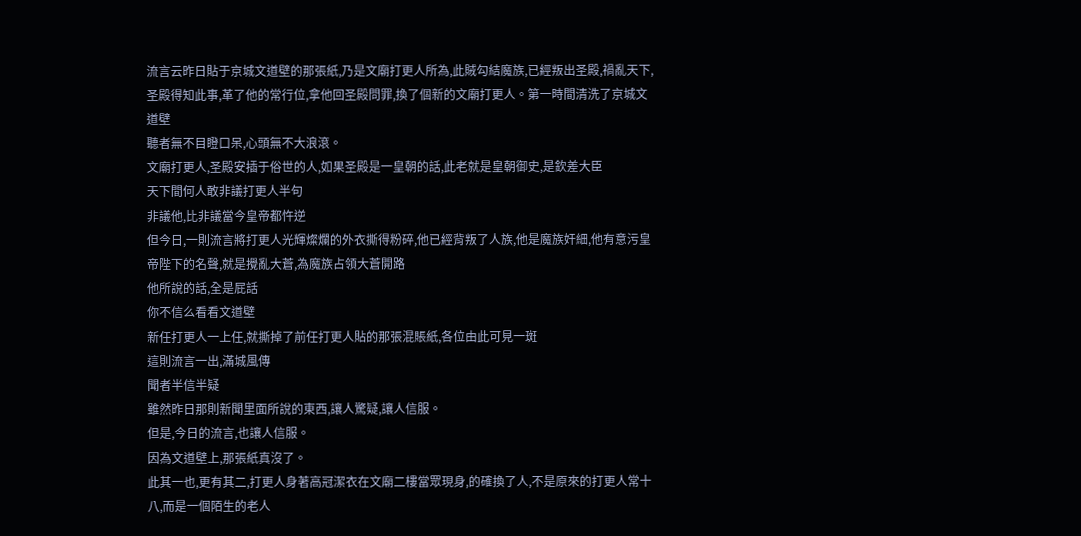流言云昨日貼于京城文道壁的那張紙,乃是文廟打更人所為,此賊勾結魔族,已經叛出圣殿,禍亂天下,圣殿得知此事,革了他的常行位,拿他回圣殿問罪,換了個新的文廟打更人。第一時間清洗了京城文道壁
聽者無不目瞪口呆,心頭無不大浪滾。
文廟打更人,圣殿安插于俗世的人,如果圣殿是一皇朝的話,此老就是皇朝御史,是欽差大臣
天下間何人敢非議打更人半句
非議他,比非議當今皇帝都忤逆
但今日,一則流言將打更人光輝燦爛的外衣撕得粉碎,他已經背叛了人族,他是魔族奸細,他有意污皇帝陛下的名聲,就是攪亂大蒼,為魔族占領大蒼開路
他所說的話,全是屁話
你不信么看看文道壁
新任打更人一上任,就撕掉了前任打更人貼的那張混賬紙,各位由此可見一斑
這則流言一出,滿城風傳
聞者半信半疑
雖然昨日那則新聞里面所說的東西,讓人驚疑,讓人信服。
但是,今日的流言,也讓人信服。
因為文道壁上,那張紙真沒了。
此其一也,更有其二,打更人身著高冠潔衣在文廟二樓當眾現身,的確換了人,不是原來的打更人常十八,而是一個陌生的老人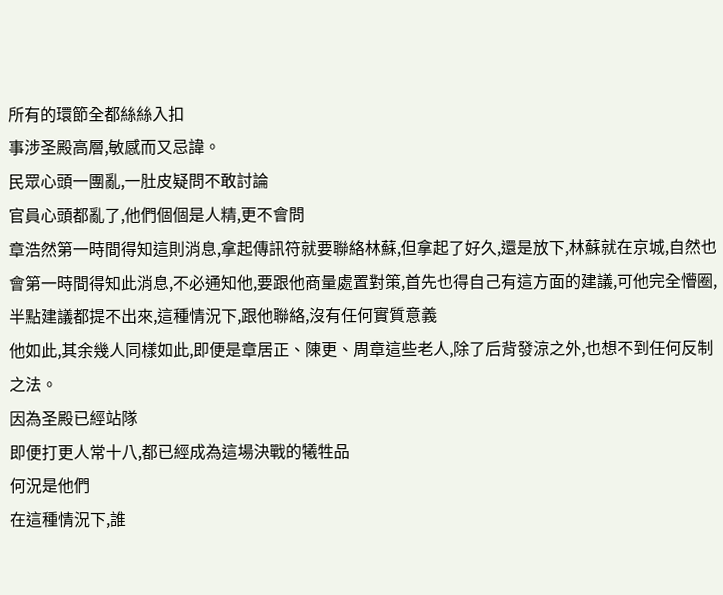所有的環節全都絲絲入扣
事涉圣殿高層,敏感而又忌諱。
民眾心頭一團亂,一肚皮疑問不敢討論
官員心頭都亂了,他們個個是人精,更不會問
章浩然第一時間得知這則消息,拿起傳訊符就要聯絡林蘇,但拿起了好久,還是放下,林蘇就在京城,自然也會第一時間得知此消息,不必通知他,要跟他商量處置對策,首先也得自己有這方面的建議,可他完全懵圈,半點建議都提不出來,這種情況下,跟他聯絡,沒有任何實質意義
他如此,其余幾人同樣如此,即便是章居正、陳更、周章這些老人,除了后背發涼之外,也想不到任何反制之法。
因為圣殿已經站隊
即便打更人常十八,都已經成為這場決戰的犧牲品
何況是他們
在這種情況下,誰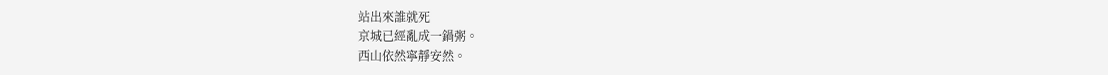站出來誰就死
京城已經亂成一鍋粥。
西山依然寧靜安然。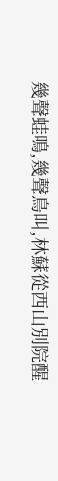幾聲蛙鳴,幾聲鳥叫,林蘇從西山別院醒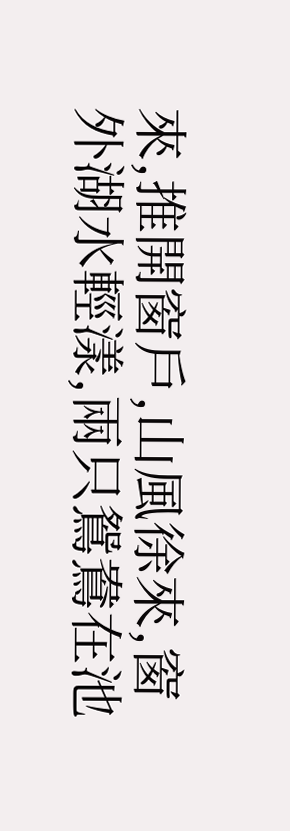來,推開窗戶,山風徐來,窗外湖水輕漾,兩只鴛鴦在池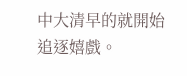中大清早的就開始追逐嬉戲。